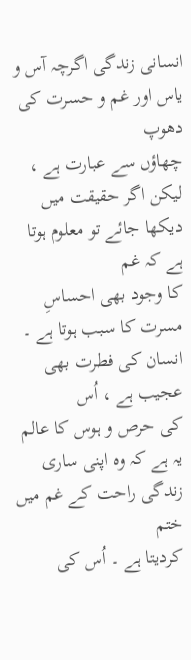انسانی زندگی اگرچہ آس و یاس اور غم و حسرت کی دھوپ
چھاؤں سے عبارت ہے ، لیکن اگر حقیقت میں دیکھا جائے تو معلوم ہوتا ہے کہ غم
کا وجود بھی احساسِ مسرت کا سبب ہوتا ہے ۔ انسان کی فطرت بھی عجیب ہے ، اُس
کی حرص و ہوس کا عالم یہ ہے کہ وہ اپنی ساری زندگی راحت کے غم میں ختم
کردیتا ہے ۔ اُس کی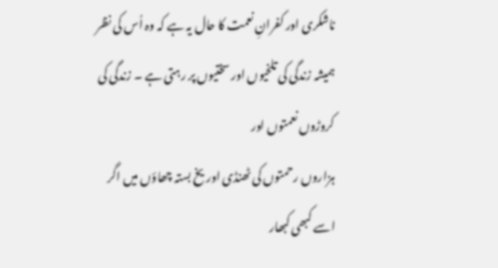ناشکری اور کفرانِ نعمت کا حال یہ ہے کہ وہ اُس کی نظر
ہمیشہ زندگی کی تلخیوں اور سختیوں پر رہتی ہے ۔ زندگی کی کروڑوں نعمتوں اور
ہزاروں رحمتوں کی ٹھنڈی اور یخ بستہ چھاؤں میں اگر اسے کبھی کبھار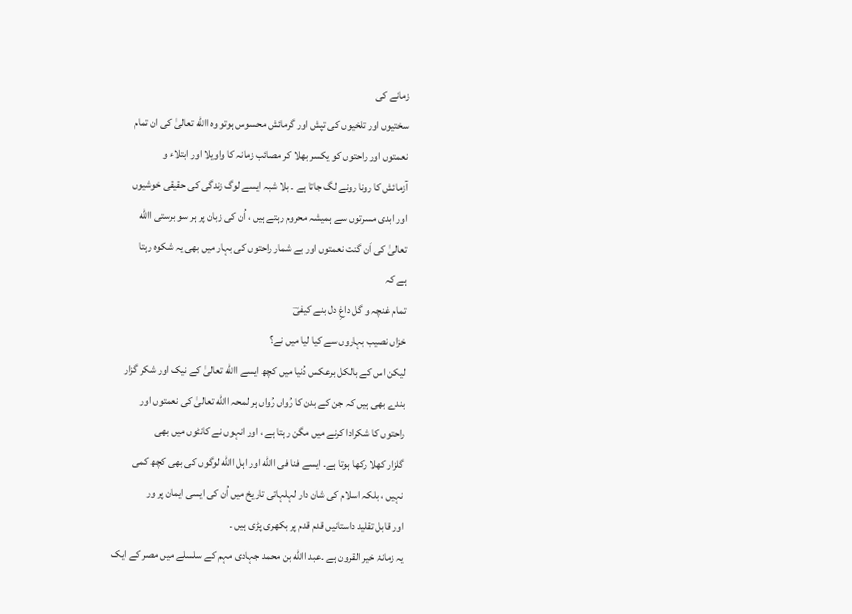زمانے کی
سختیوں اور تلخیوں کی تپش اور گرمائش محسوس ہوتو وہ االله تعالیٰ کی ان تمام
نعمتوں اور راحتوں کو یکسر بھلا کر مصائب زمانہ کا واویلا اور ابتلاء و
آزمائش کا رونا رونے لگ جاتا ہے ۔ بلا شبہ ایسے لوگ زندگی کی حقیقی خوشیوں
اور ابدی مسرتوں سے ہمیشہ محروم رہتے ہیں ، اُن کی زبان پر ہر سو برستی االله
تعالیٰ کی اَن گنت نعمتوں اور بے شمار راحتوں کی بہار میں بھی یہ شکوہ رہتا
ہے کہ
تمام غنچہ و گل داغِ دل بنے کیفیؔ
خزاں نصیب بہاروں سے کیا لیا میں نے؟
لیکن اس کے بالکل برعکس دُنیا میں کچھ ایسے االله تعالیٰ کے نیک اور شکر گزار
بندے بھی ہیں کہ جن کے بدن کا رُواں رُواں ہر لمحہ االله تعالیٰ کی نعمتوں اور
راحتوں کا شکرادا کرنے میں مگن رہتا ہے ، اور انہوں نے کانٹوں میں بھی
گلزار کھلا رکھا ہوتا ہے۔ ایسے فنا فی االله اور اہل االله لوگوں کی بھی کچھ کمی
نہیں ، بلکہ اسلام کی شان دار لہلہاتی تاریخ میں اُن کی ایسی ایمان پر ور
اور قابل تقلید داستانیں قدم قدم پر بکھری پڑی ہیں ۔
یہ زمانۂ خیر القرون ہے ۔عبد االله بن محمد جہادی مہم کے سلسلے میں مصر کے ایک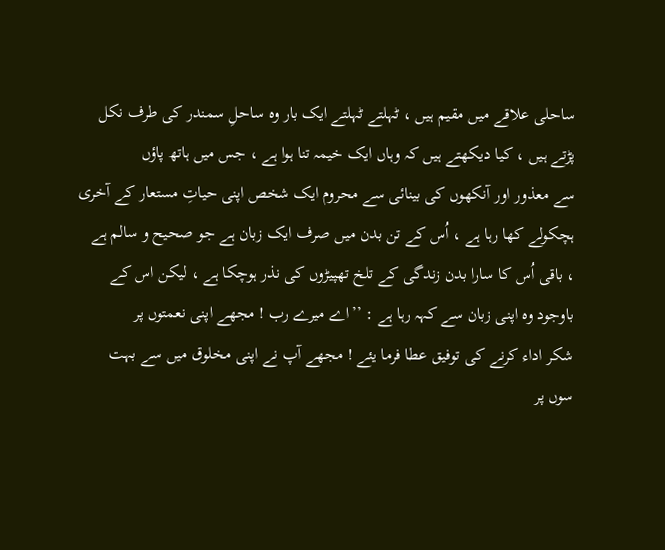ساحلی علاقے میں مقیم ہیں ، ٹہلتے ٹہلتے ایک بار وہ ساحلِ سمندر کی طرف نکل
پڑتے ہیں ، کیا دیکھتے ہیں کہ وہاں ایک خیمہ تنا ہوا ہے ، جس میں ہاتھ پاؤں
سے معذور اور آنکھوں کی بینائی سے محروم ایک شخص اپنی حیاتِ مستعار کے آخری
ہچکولے کھا رہا ہے ، اُس کے تن بدن میں صرف ایک زبان ہے جو صحیح و سالم ہے
، باقی اُس کا سارا بدن زندگی کے تلخ تھپیڑوں کی نذر ہوچکا ہے ، لیکن اس کے
باوجود وہ اپنی زبان سے کہہ رہا ہے : ’’اے میرے رب ! مجھے اپنی نعمتوں پر
شکر اداء کرنے کی توفیق عطا فرما یئے ! مجھے آپ نے اپنی مخلوق میں سے بہت
سوں پر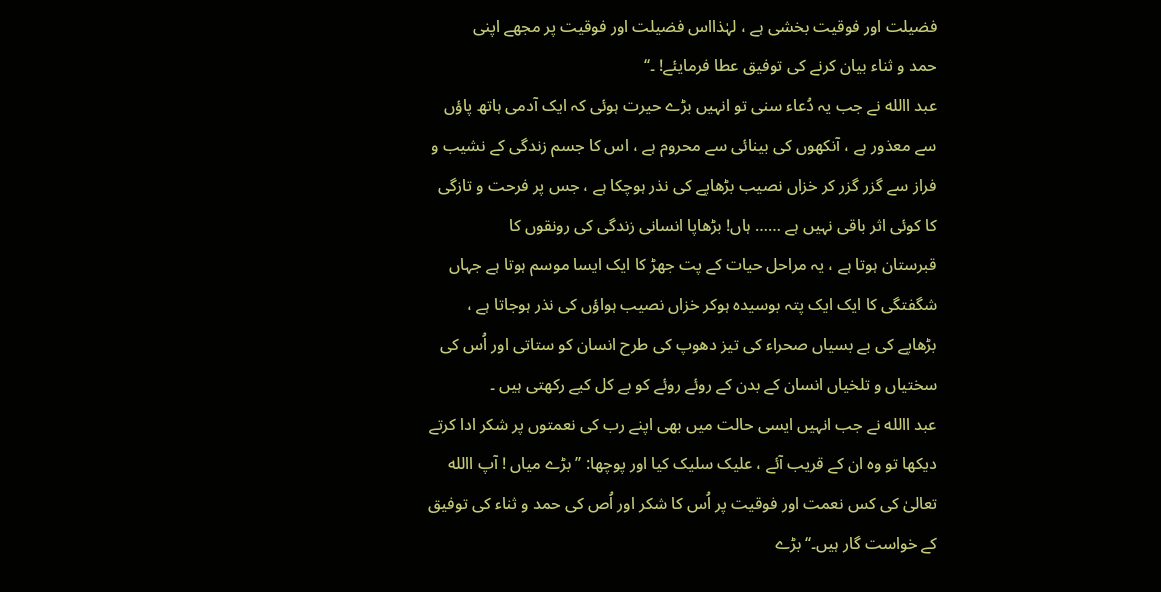فضیلت اور فوقیت بخشی ہے ، لہٰذااس فضیلت اور فوقیت پر مجھے اپنی
حمد و ثناء بیان کرنے کی توفیق عطا فرمایئے! ۔‘‘
عبد االله نے جب یہ دُعاء سنی تو انہیں بڑے حیرت ہوئی کہ ایک آدمی ہاتھ پاؤں
سے معذور ہے ، آنکھوں کی بینائی سے محروم ہے ، اس کا جسم زندگی کے نشیب و
فراز سے گزر گزر کر خزاں نصیب بڑھاپے کی نذر ہوچکا ہے ، جس پر فرحت و تازگی
کا کوئی اثر باقی نہیں ہے …… ہاں! بڑھاپا انسانی زندگی کی رونقوں کا
قبرستان ہوتا ہے ، یہ مراحل حیات کے پت جھڑ کا ایک ایسا موسم ہوتا ہے جہاں
شگفتگی کا ایک ایک پتہ بوسیدہ ہوکر خزاں نصیب ہواؤں کی نذر ہوجاتا ہے ،
بڑھاپے کی بے بسیاں صحراء کی تیز دھوپ کی طرح انسان کو ستاتی اور اُس کی
سختیاں و تلخیاں انسان کے بدن کے روئے روئے کو بے کل کیے رکھتی ہیں ۔
عبد االله نے جب انہیں ایسی حالت میں بھی اپنے رب کی نعمتوں پر شکر ادا کرتے
دیکھا تو وہ ان کے قریب آئے ، علیک سلیک کیا اور پوچھا: ’’بڑے میاں ! آپ االله
تعالیٰ کی کس نعمت اور فوقیت پر اُس کا شکر اور اُص کی حمد و ثناء کی توفیق
کے خواست گار ہیں۔‘‘ بڑے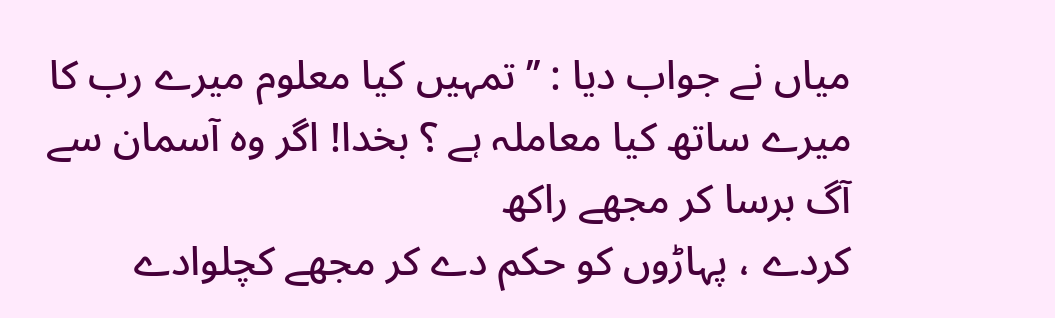میاں نے جواب دیا : ’’تمہیں کیا معلوم میرے رب کا
میرے ساتھ کیا معاملہ ہے ؟ بخدا! اگر وہ آسمان سے آگ برسا کر مجھے راکھ
کردے ، پہاڑوں کو حکم دے کر مجھے کچلوادے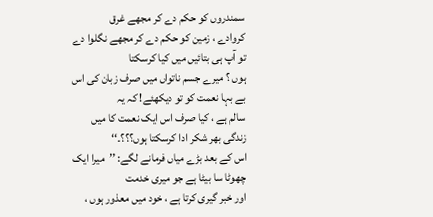سمندروں کو حکم دے کر مجھے غرق
کروادے ، زمین کو حکم دے کر مجھے نگلوا دے تو آپ ہی بتائیں میں کیا کرسکتا
ہوں ؟ میرے جسم ناتواں میں صرف زبان کی اس بے بہا نعمت کو تو دیکھئے! کہ یہ
سالم ہے ، کیا صرف اس ایک نعمت کا میں زندگی بھر شکر ادا کرسکتا ہوں؟؟؟۔‘‘
اس کے بعد بڑے میاں فرمانے لگے: ’’میرا ایک چھوٹا سا بیٹا ہے جو میری خدمت
اور خبر گیری کرتا ہے ، خود میں معذور ہوں ،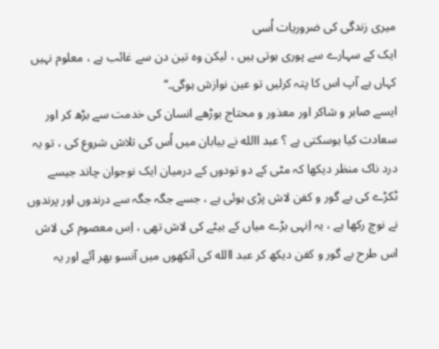میری زندگی کی ضروریات اُسی
ایک کے سہارے سے پوری ہوتی ہیں ، لیکن وہ تین دن سے غائب ہے ، معلوم نہیں
کہاں ہے آپ اس کا پتہ کرلیں تو عین نوازش ہوگی۔‘‘
ایسے صابر و شاکر اور معذور و محتاج بوڑھے انسان کی خدمت سے بڑھ کر اور
سعادت کیا ہوسکتی ہے ؟ عبد االله نے بیابان میں اُس کی تلاش شروع کی ، تو یہ
درد ناک منظر دیکھا کہ مٹی کے دو تودوں کے درمیان ایک نوجوان چاند جیسے
ٹکڑے کی بے گور و کفن لاش پڑی ہوئی ہے ، جسے جگہ جگہ سے درندوں اور پرندوں
نے نوچ رکھا ہے ، یہ اِنہی بڑے میاں کے بیٹے کی لاش تھی ، اِس معصوم کی لاش
اس طرح بے گور و کفن دیکھ کر عبد االله کی آنکھوں میں آنسو بھر آئے اور یہ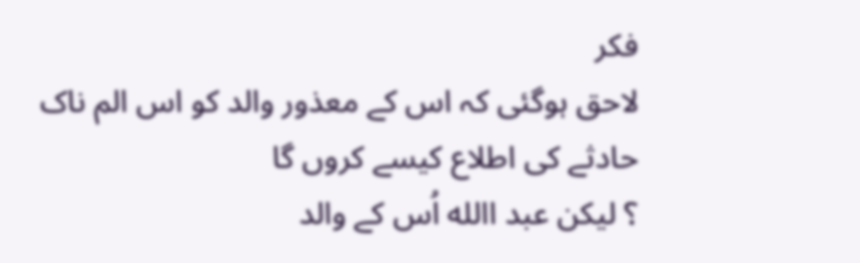فکر
لاحق ہوگئی کہ اس کے معذور والد کو اس الم ناک حادثے کی اطلاع کیسے کروں گا
؟ لیکن عبد االله اُس کے والد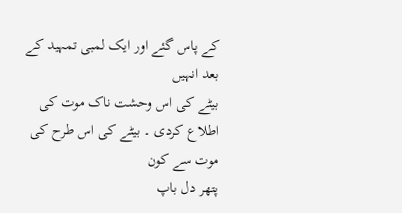کے پاس گئے اور ایک لمبی تمہید کے بعد انہیں
بیٹے کی اس وحشت ناک موت کی اطلاع کردی ۔ بیٹے کی اس طرح کی موت سے کون
پتھر دل باپ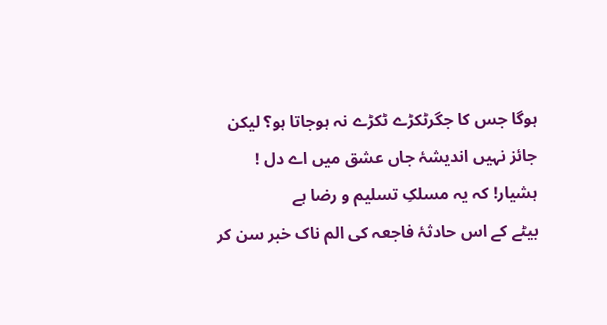ہوگا جس کا جگرٹکڑے ٹکڑے نہ ہوجاتا ہو؟ لیکن
جائز نہیں اندیشۂ جاں عشق میں اے دل !
ہشیار! کہ یہ مسلکِ تسلیم و رضا ہے
بیٹے کے اس حادثۂ فاجعہ کی الم ناک خبر سن کر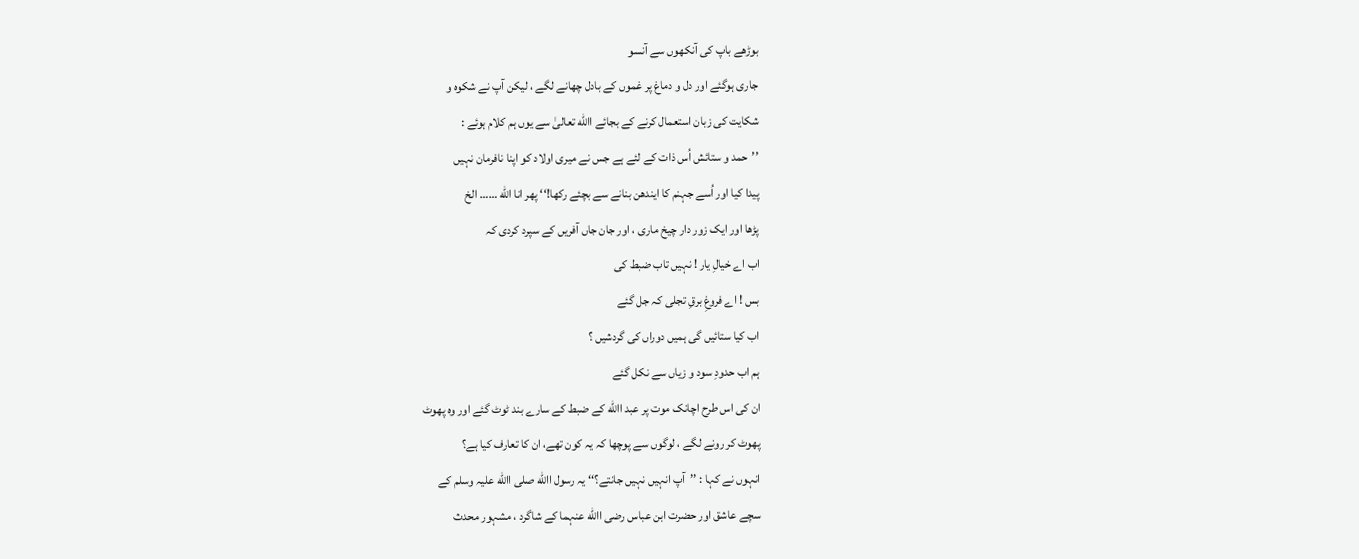بوڑھے باپ کی آنکھوں سے آنسو
جاری ہوگئے اور دل و دماغ پر غموں کے بادل چھانے لگے ، لیکن آپ نے شکوہ و
شکایت کی زبان استعمال کرنے کے بجائے االله تعالیٰ سے یوں ہم کلام ہوئے :
’’حمد و ستائش اُس ذات کے لئے ہے جس نے میری اولاد کو اپنا نافرمان نہیں
پیدا کیا اور اُسے جہنم کا ایندھن بنانے سے بچئے رکھا!‘‘ پھر انا الله …… الخ
پڑھا اور ایک زور دار چیخ ماری ، اور جان جاں آفریں کے سپرد کردی کہ
اب اے خیالِ یار ! نہیں تاب ضبط کی
بس ! اے فروغِ برقِ تجلی کہ جل گئے
اب کیا ستائیں گی ہمیں دوراں کی گردشیں ؟
ہم اب حدودِ سود و زیاں سے نکل گئے
ان کی اس طرح اچانک موت پر عبد االله کے ضبط کے سارے بند ٹوٹ گئے اور وہ پھوٹ
پھوٹ کر رونے لگے ، لوگوں سے پوچھا کہ یہ کون تھے، ان کا تعارف کیا ہے؟
انہوں نے کہا : ’’آپ انہیں نہیں جانتے؟‘‘ یہ رسول االله صلی االله علیہ وسلم کے
سچے عاشق اور حضرت ابن عباس رضی االله عنہما کے شاگرد ، مشہور محدث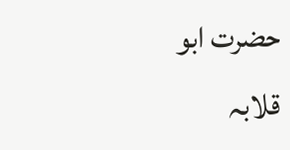حضرت ابو
قلابہ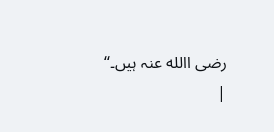رضی االله عنہ ہیں۔‘‘
|